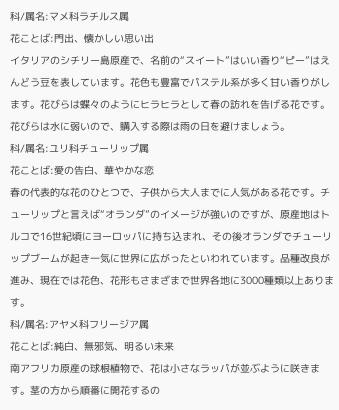科/属名:マメ科ラチルス属
花ことば:門出、懐かしい思い出
イタリアのシチリー島原産で、名前の“スイート”はいい香り“ピー”はえんどう豆を表しています。花色も豊富でパステル系が多く甘い香りがします。花びらは蝶々のようにヒラヒラとして春の訪れを告げる花です。
花びらは水に弱いので、購入する際は雨の日を避けましょう。
科/属名:ユリ科チューリップ属
花ことば:愛の告白、華やかな恋
春の代表的な花のひとつで、子供から大人までに人気がある花です。チューリップと言えば“オランダ”のイメージが強いのですが、原産地はトルコで16世紀頃にヨーロッパに持ち込まれ、その後オランダでチューリップブームが起き一気に世界に広がったといわれています。品種改良が進み、現在では花色、花形もさまざまで世界各地に3000種類以上あります。
科/属名:アヤメ科フリージア属
花ことば:純白、無邪気、明るい未来
南アフリカ原産の球根植物で、花は小さなラッパが並ぶように咲きます。茎の方から順番に開花するの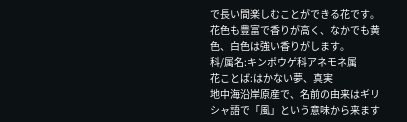で長い間楽しむことができる花です。
花色も豊富で香りが高く、なかでも黄色、白色は強い香りがします。
科/属名:キンポウゲ科アネモネ属
花ことば:はかない夢、真実
地中海沿岸原産で、名前の由来はギリシャ語で「風」という意味から来ます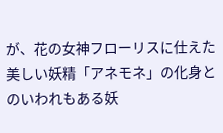が、花の女神フローリスに仕えた美しい妖精「アネモネ」の化身とのいわれもある妖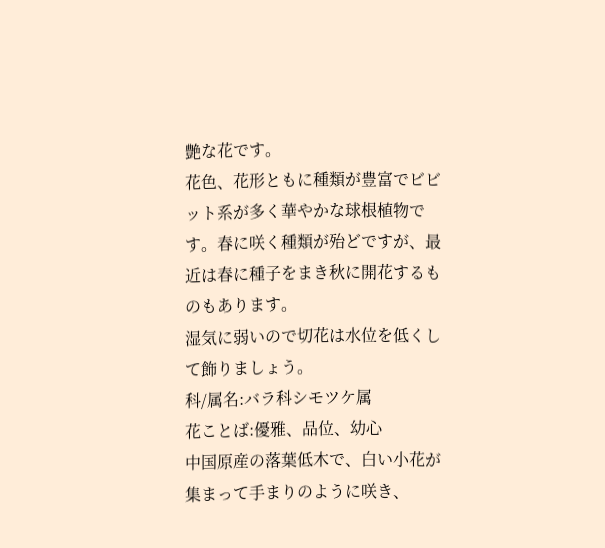艶な花です。
花色、花形ともに種類が豊富でビビット系が多く華やかな球根植物です。春に咲く種類が殆どですが、最近は春に種子をまき秋に開花するものもあります。
湿気に弱いので切花は水位を低くして飾りましょう。
科/属名:バラ科シモツケ属
花ことば:優雅、品位、幼心
中国原産の落葉低木で、白い小花が集まって手まりのように咲き、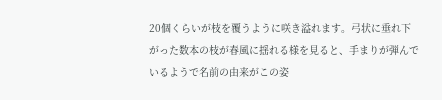20個くらいが枝を覆うように咲き溢れます。弓状に垂れ下がった数本の枝が春風に揺れる様を見ると、手まりが弾んでいるようで名前の由来がこの姿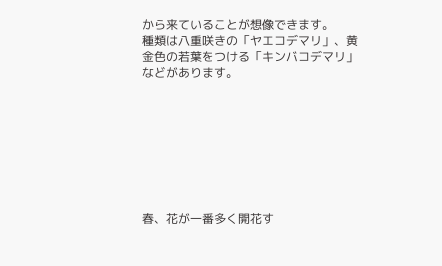から来ていることが想像できます。
種類は八重咲きの「ヤエコデマリ」、黄金色の若葉をつける「キンバコデマリ」などがあります。








春、花が一番多く開花す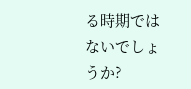る時期ではないでしょうか?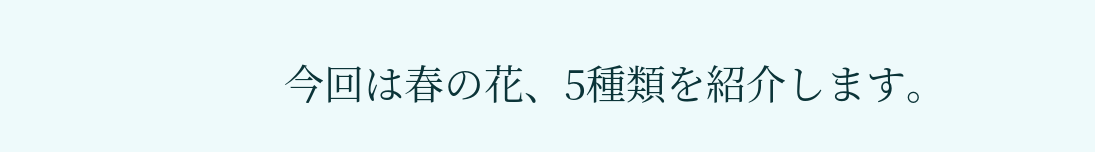今回は春の花、5種類を紹介します。